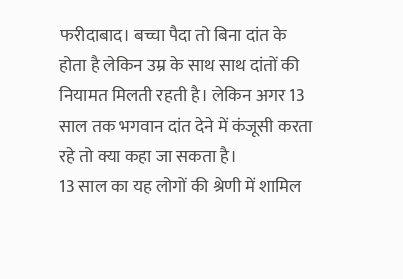फरीदाबाद। बच्चा पैदा तो बिना दांत के होता है लेकिन उम्र के साथ साथ दांतों की नियामत मिलती रहती है। लेकिन अगर 13 साल तक भगवान दांत देने में कंजूसी करता रहे तो क्या कहा जा सकता है।
13 साल का यह लोगों की श्रेणी में शामिल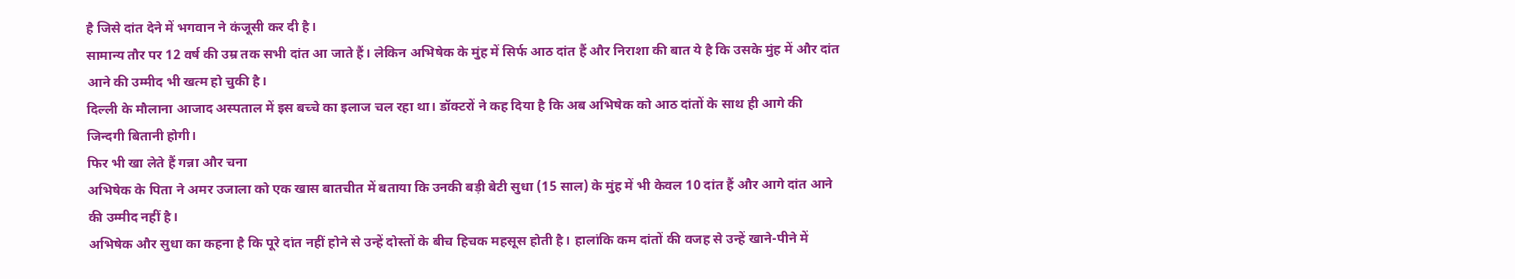है जिसे दांत देने में भगवान ने कंजूसी कर दी है।
सामान्य तौर पर 12 वर्ष की उम्र तक सभी दांत आ जाते हैं। लेकिन अभिषेक के मुंह में सिर्फ आठ दांत हैं और निराशा की बात ये है कि उसके मुंह में और दांत आने की उम्मीद भी खत्म हो चुकी है।
दिल्ली के मौलाना आजाद अस्पताल में इस बच्चे का इलाज चल रहा था। डॉक्टरों ने कह दिया है कि अब अभिषेक को आठ दांतों के साथ ही आगे की जिन्दगी बितानी होगी।
फिर भी खा लेते हैं गन्ना और चना
अभिषेक के पिता ने अमर उजाला को एक खास बातचीत में बताया कि उनकी बड़ी बेटी सुधा (15 साल) के मुंह में भी केवल 10 दांत हैं और आगे दांत आने की उम्मीद नहीं है।
अभिषेक और सुधा का कहना है कि पूरे दांत नहीं होने से उन्हें दोस्तों के बीच हिचक महसूस होती है। हालांकि कम दांतों की वजह से उन्हें खाने-पीने में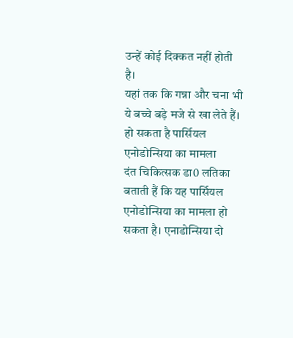उन्हें कोई दिक्कत नहीं होती है।
यहां तक कि गन्ना और चना भी ये बच्चे बड़े मजे से खा लेते हैं।
हो सकता है पार्सियल एनोडोन्सिया का मामला
दंत चिकित्सक डा0 लतिका बताती हैं कि यह पार्सियल एनोडोन्सिया का मामला हो सकता है। एनाडोन्सिया दो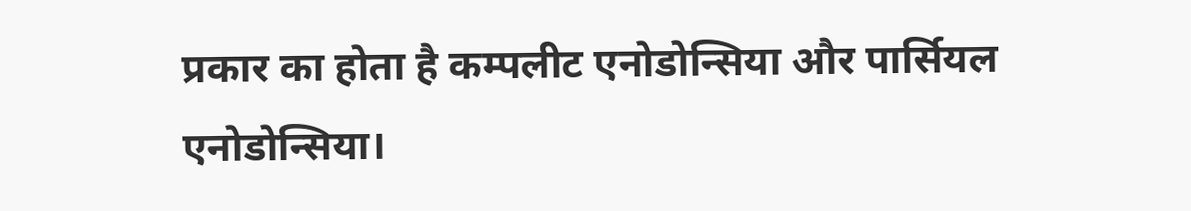प्रकार का होता है कम्पलीट एनोडोन्सिया और पार्सियल एनोडोन्सिया।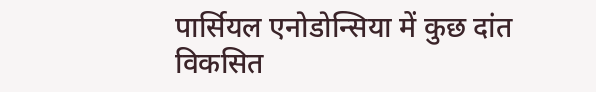पार्सियल एनोडोन्सिया में कुछ दांत विकसित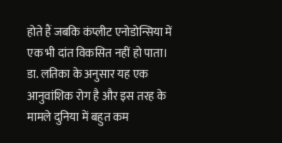होते हैं जबकि कंप्लीट एनोडोन्सिया में एक भी दांत विकसित नहीं हो पाता।
डा. लतिका के अनुसार यह एक आनुवांशिक रोग है और इस तरह के मामले दुनिया में बहुत कम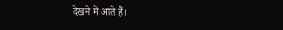देखने में आते हैं।